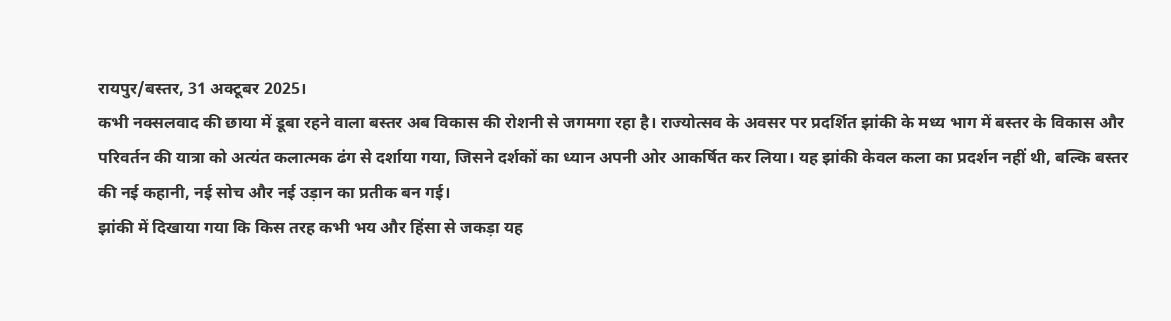रायपुर/बस्तर, 31 अक्टूबर 2025।
कभी नक्सलवाद की छाया में डूबा रहने वाला बस्तर अब विकास की रोशनी से जगमगा रहा है। राज्योत्सव के अवसर पर प्रदर्शित झांकी के मध्य भाग में बस्तर के विकास और परिवर्तन की यात्रा को अत्यंत कलात्मक ढंग से दर्शाया गया, जिसने दर्शकों का ध्यान अपनी ओर आकर्षित कर लिया। यह झांकी केवल कला का प्रदर्शन नहीं थी, बल्कि बस्तर की नई कहानी, नई सोच और नई उड़ान का प्रतीक बन गई।
झांकी में दिखाया गया कि किस तरह कभी भय और हिंसा से जकड़ा यह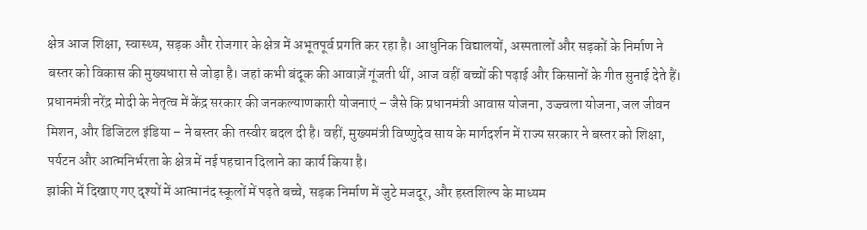क्षेत्र आज शिक्षा, स्वास्थ्य, सड़क और रोजगार के क्षेत्र में अभूतपूर्व प्रगति कर रहा है। आधुनिक विद्यालयों, अस्पतालों और सड़कों के निर्माण ने बस्तर को विकास की मुख्यधारा से जोड़ा है। जहां कभी बंदूक की आवाज़ें गूंजती थीं, आज वहीं बच्चों की पढ़ाई और किसानों के गीत सुनाई देते हैं।
प्रधानमंत्री नरेंद्र मोदी के नेतृत्व में केंद्र सरकार की जनकल्याणकारी योजनाएं – जैसे कि प्रधानमंत्री आवास योजना, उज्ज्वला योजना, जल जीवन मिशन, और डिजिटल इंडिया – ने बस्तर की तस्वीर बदल दी है। वहीं, मुख्यमंत्री विष्णुदेव साय के मार्गदर्शन में राज्य सरकार ने बस्तर को शिक्षा, पर्यटन और आत्मनिर्भरता के क्षेत्र में नई पहचान दिलाने का कार्य किया है।
झांकी में दिखाए गए दृश्यों में आत्मानंद स्कूलों में पढ़ते बच्चे, सड़क निर्माण में जुटे मजदूर, और हस्तशिल्प के माध्यम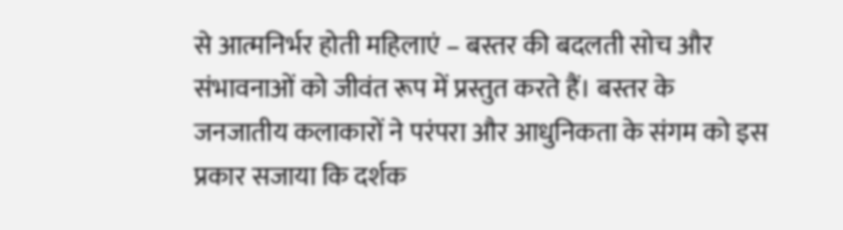से आत्मनिर्भर होती महिलाएं – बस्तर की बदलती सोच और संभावनाओं को जीवंत रूप में प्रस्तुत करते हैं। बस्तर के जनजातीय कलाकारों ने परंपरा और आधुनिकता के संगम को इस प्रकार सजाया कि दर्शक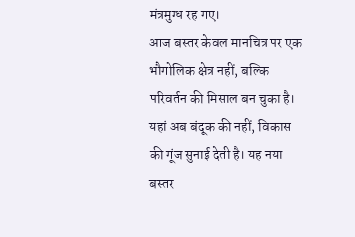मंत्रमुग्ध रह गए।
आज बस्तर केवल मानचित्र पर एक भौगोलिक क्षेत्र नहीं, बल्कि परिवर्तन की मिसाल बन चुका है। यहां अब बंदूक की नहीं, विकास की गूंज सुनाई देती है। यह नया बस्तर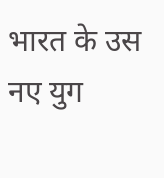भारत के उस नए युग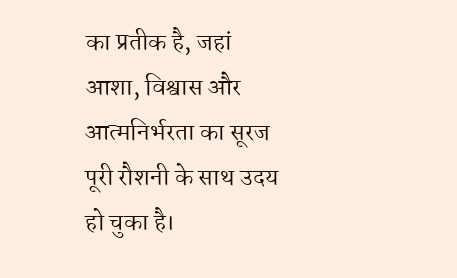का प्रतीक है, जहां आशा, विश्वास और आत्मनिर्भरता का सूरज पूरी रौशनी के साथ उदय हो चुका है।